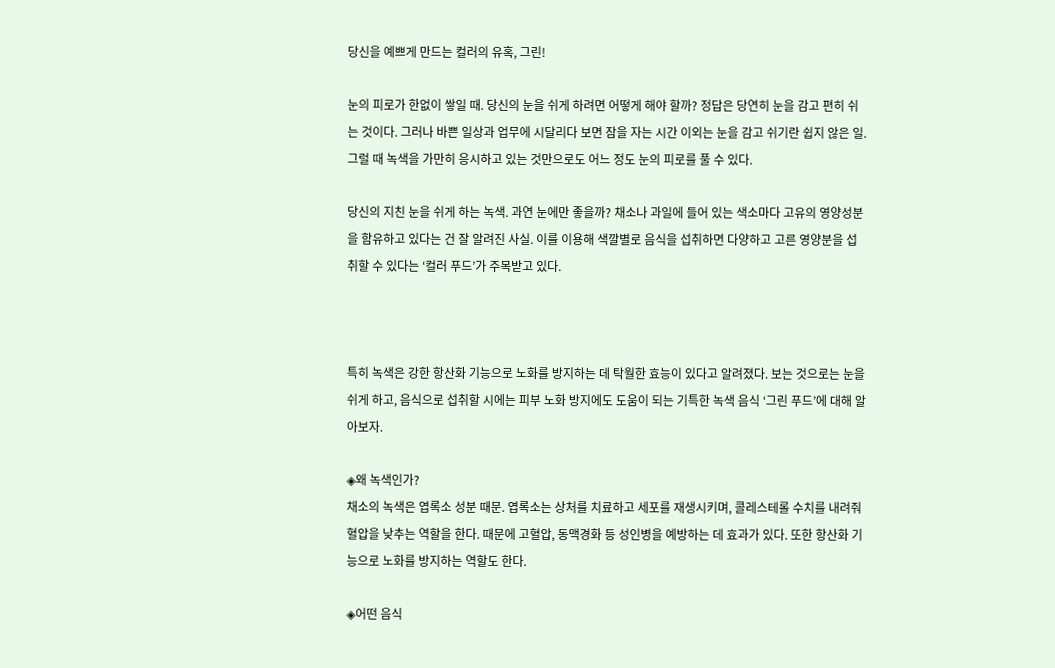당신을 예쁘게 만드는 컬러의 유혹, 그린!

눈의 피로가 한없이 쌓일 때. 당신의 눈을 쉬게 하려면 어떻게 해야 할까? 정답은 당연히 눈을 감고 편히 쉬는 것이다. 그러나 바쁜 일상과 업무에 시달리다 보면 잠을 자는 시간 이외는 눈을 감고 쉬기란 쉽지 않은 일. 그럴 때 녹색을 가만히 응시하고 있는 것만으로도 어느 정도 눈의 피로를 풀 수 있다.

당신의 지친 눈을 쉬게 하는 녹색. 과연 눈에만 좋을까? 채소나 과일에 들어 있는 색소마다 고유의 영양성분을 함유하고 있다는 건 잘 알려진 사실. 이를 이용해 색깔별로 음식을 섭취하면 다양하고 고른 영양분을 섭취할 수 있다는 ‘컬러 푸드’가 주목받고 있다.



특히 녹색은 강한 항산화 기능으로 노화를 방지하는 데 탁월한 효능이 있다고 알려졌다. 보는 것으로는 눈을 쉬게 하고, 음식으로 섭취할 시에는 피부 노화 방지에도 도움이 되는 기특한 녹색 음식 ‘그린 푸드’에 대해 알아보자.

◈왜 녹색인가?
채소의 녹색은 엽록소 성분 때문. 엽록소는 상처를 치료하고 세포를 재생시키며, 콜레스테롤 수치를 내려줘 혈압을 낮추는 역할을 한다. 때문에 고혈압, 동맥경화 등 성인병을 예방하는 데 효과가 있다. 또한 항산화 기능으로 노화를 방지하는 역할도 한다.

◈어떤 음식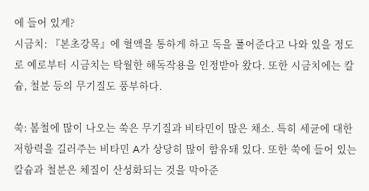에 들어 있게?
시금치: 『본초강목』에 혈액을 통하게 하고 독을 풀어준다고 나와 있을 정도로 예로부터 시금치는 탁월한 해독작용을 인정받아 왔다. 또한 시금치에는 칼슘, 철분 등의 무기질도 풍부하다.

쑥: 봄철에 많이 나오는 쑥은 무기질과 비타민이 많은 채소. 특히 세균에 대한 저항력을 길러주는 비타민 A가 상당히 많이 함유돼 있다. 또한 쑥에 들어 있는 칼슘과 철분은 체질이 산성화되는 것을 막아준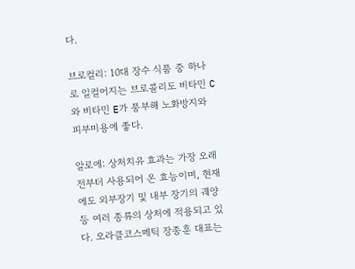다.

브로컬리: 10대 장수 식품 중 하나로 일컬어지는 브로콜리도 비타민 C와 비타민 E가 풍부해 노화방지와 피부미용에 좋다.

알로에: 상처치유 효과는 가장 오래전부터 사용되어 온 효능이며, 현재에도 외부장기 및 내부 장기의 궤양 등 여러 종류의 상처에 적용되고 있다. 오라클코스메틱 장종훈 대표는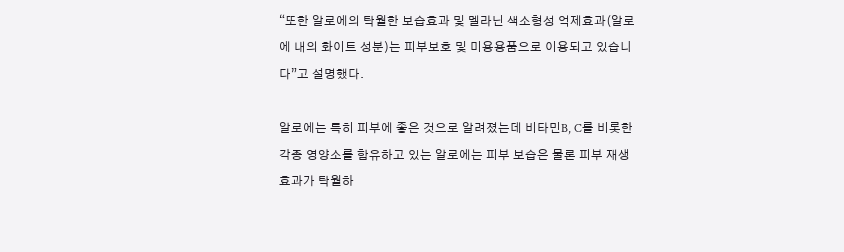“또한 알로에의 탁월한 보습효과 및 멜라닌 색소형성 억제효과(알로에 내의 화이트 성분)는 피부보호 및 미용용품으로 이용되고 있습니다”고 설명했다.

알로에는 특히 피부에 좋은 것으로 알려졌는데 비타민B, C를 비롯한 각종 영양소를 함유하고 있는 알로에는 피부 보습은 물론 피부 재생 효과가 탁월하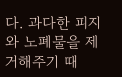다. 과다한 피지와 노폐물을 제거해주기 때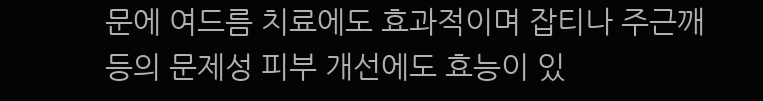문에 여드름 치료에도 효과적이며 잡티나 주근깨 등의 문제성 피부 개선에도 효능이 있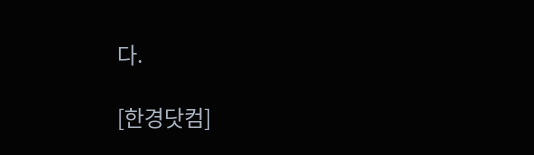다.

[한경닷컴]